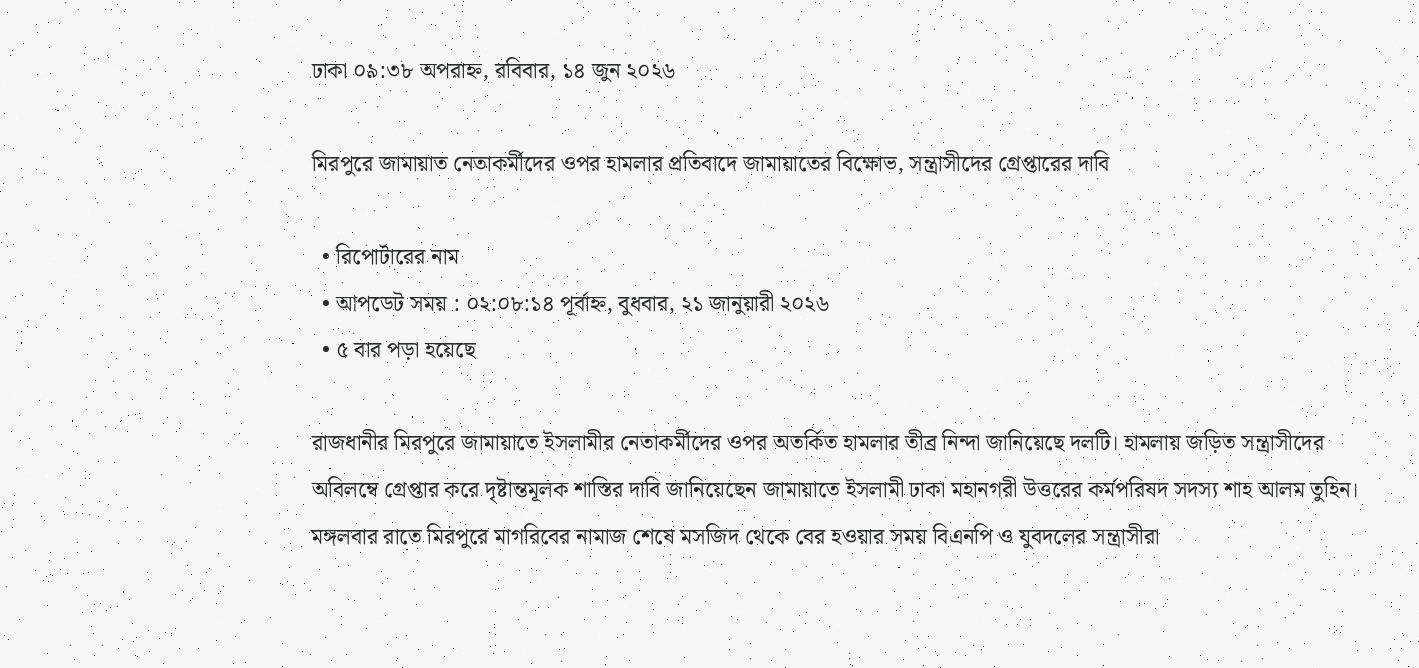ঢাকা ০৯:৩৮ অপরাহ্ন, রবিবার, ১৪ জুন ২০২৬

মিরপুরে জামায়াত নেতাকর্মীদের ওপর হামলার প্রতিবাদে জামায়াতের বিক্ষোভ, সন্ত্রাসীদের গ্রেপ্তারের দাবি

  • রিপোর্টারের নাম
  • আপডেট সময় : ০২:০৮:১৪ পূর্বাহ্ন, বুধবার, ২১ জানুয়ারী ২০২৬
  • ৫ বার পড়া হয়েছে

রাজধানীর মিরপুরে জামায়াতে ইসলামীর নেতাকর্মীদের ওপর অতর্কিত হামলার তীব্র নিন্দা জানিয়েছে দলটি। হামলায় জড়িত সন্ত্রাসীদের অবিলম্বে গ্রেপ্তার করে দৃষ্টান্তমূলক শাস্তির দাবি জানিয়েছেন জামায়াতে ইসলামী ঢাকা মহানগরী উত্তরের কর্মপরিষদ সদস্য শাহ আলম তুহিন। মঙ্গলবার রাতে মিরপুরে মাগরিবের নামাজ শেষে মসজিদ থেকে বের হওয়ার সময় বিএনপি ও যুবদলের সন্ত্রাসীরা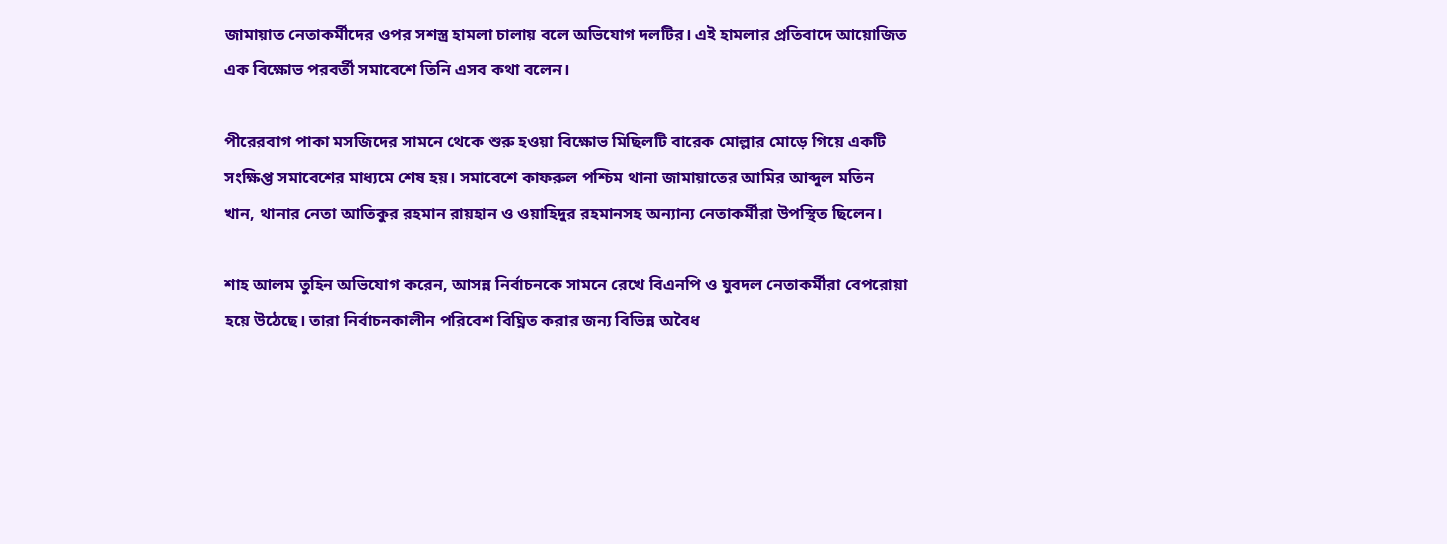জামায়াত নেতাকর্মীদের ওপর সশস্ত্র হামলা চালায় বলে অভিযোগ দলটির। এই হামলার প্রতিবাদে আয়োজিত এক বিক্ষোভ পরবর্তী সমাবেশে তিনি এসব কথা বলেন।

পীরেরবাগ পাকা মসজিদের সামনে থেকে শুরু হওয়া বিক্ষোভ মিছিলটি বারেক মোল্লার মোড়ে গিয়ে একটি সংক্ষিপ্ত সমাবেশের মাধ্যমে শেষ হয়। সমাবেশে কাফরুল পশ্চিম থানা জামায়াতের আমির আব্দুল মতিন খান, থানার নেতা আতিকুর রহমান রায়হান ও ওয়াহিদুর রহমানসহ অন্যান্য নেতাকর্মীরা উপস্থিত ছিলেন।

শাহ আলম তুহিন অভিযোগ করেন, আসন্ন নির্বাচনকে সামনে রেখে বিএনপি ও যুবদল নেতাকর্মীরা বেপরোয়া হয়ে উঠেছে। তারা নির্বাচনকালীন পরিবেশ বিঘ্নিত করার জন্য বিভিন্ন অবৈধ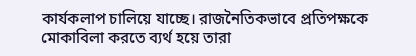কার্যকলাপ চালিয়ে যাচ্ছে। রাজনৈতিকভাবে প্রতিপক্ষকে মোকাবিলা করতে ব্যর্থ হয়ে তারা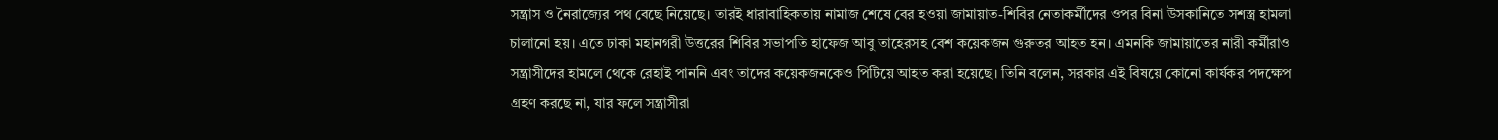সন্ত্রাস ও নৈরাজ্যের পথ বেছে নিয়েছে। তারই ধারাবাহিকতায় নামাজ শেষে বের হওয়া জামায়াত-শিবির নেতাকর্মীদের ওপর বিনা উসকানিতে সশস্ত্র হামলা চালানো হয়। এতে ঢাকা মহানগরী উত্তরের শিবির সভাপতি হাফেজ আবু তাহেরসহ বেশ কয়েকজন গুরুতর আহত হন। এমনকি জামায়াতের নারী কর্মীরাও সন্ত্রাসীদের হামলে থেকে রেহাই পাননি এবং তাদের কয়েকজনকেও পিটিয়ে আহত করা হয়েছে। তিনি বলেন, সরকার এই বিষয়ে কোনো কার্যকর পদক্ষেপ গ্রহণ করছে না, যার ফলে সন্ত্রাসীরা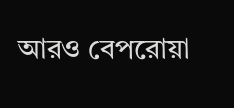আরও বেপরোয়া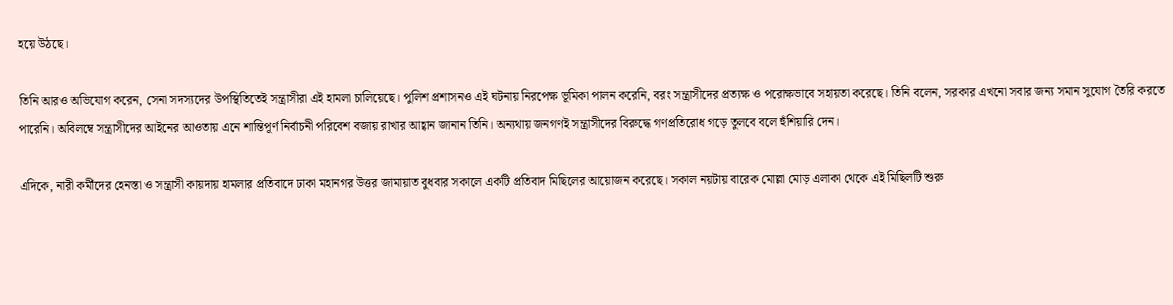হয়ে উঠছে।

তিনি আরও অভিযোগ করেন, সেনা সদস্যদের উপস্থিতিতেই সন্ত্রাসীরা এই হামলা চালিয়েছে। পুলিশ প্রশাসনও এই ঘটনায় নিরপেক্ষ ভূমিকা পালন করেনি, বরং সন্ত্রাসীদের প্রত্যক্ষ ও পরোক্ষভাবে সহায়তা করেছে। তিনি বলেন, সরকার এখনো সবার জন্য সমান সুযোগ তৈরি করতে পারেনি। অবিলম্বে সন্ত্রাসীদের আইনের আওতায় এনে শান্তিপূর্ণ নির্বাচনী পরিবেশ বজায় রাখার আহ্বান জানান তিনি। অন্যথায় জনগণই সন্ত্রাসীদের বিরুদ্ধে গণপ্রতিরোধ গড়ে তুলবে বলে হুঁশিয়ারি দেন।

এদিকে, নারী কর্মীদের হেনস্তা ও সন্ত্রাসী কায়দায় হামলার প্রতিবাদে ঢাকা মহানগর উত্তর জামায়াত বুধবার সকালে একটি প্রতিবাদ মিছিলের আয়োজন করেছে। সকাল নয়টায় বারেক মোল্লা মোড় এলাকা থেকে এই মিছিলটি শুরু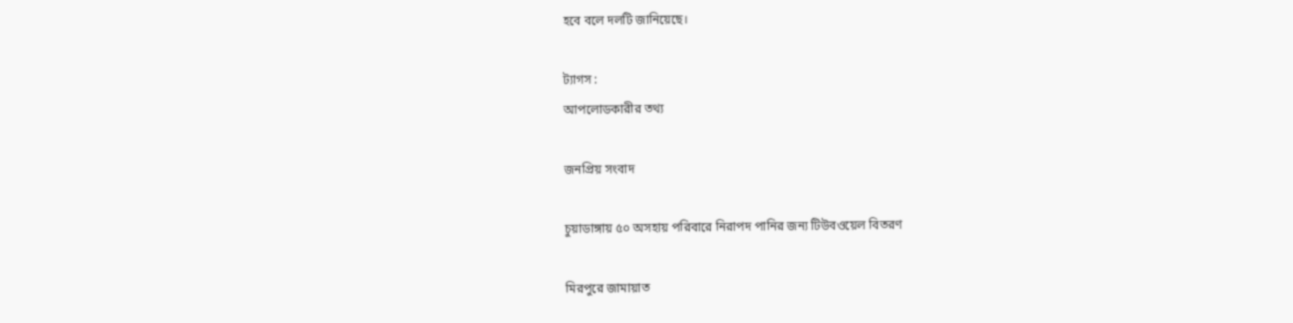হবে বলে দলটি জানিয়েছে।

ট্যাগস :
আপলোডকারীর তথ্য

জনপ্রিয় সংবাদ

চুয়াডাঙ্গায় ৫০ অসহায় পরিবারে নিরাপদ পানির জন্য টিউবওয়েল বিতরণ

মিরপুরে জামায়াত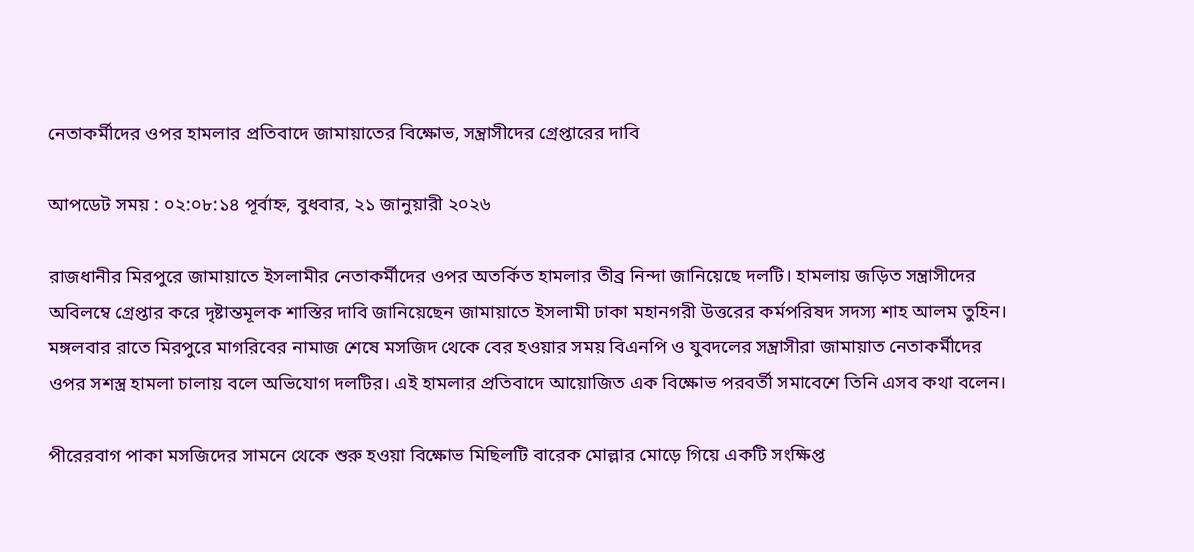নেতাকর্মীদের ওপর হামলার প্রতিবাদে জামায়াতের বিক্ষোভ, সন্ত্রাসীদের গ্রেপ্তারের দাবি

আপডেট সময় : ০২:০৮:১৪ পূর্বাহ্ন, বুধবার, ২১ জানুয়ারী ২০২৬

রাজধানীর মিরপুরে জামায়াতে ইসলামীর নেতাকর্মীদের ওপর অতর্কিত হামলার তীব্র নিন্দা জানিয়েছে দলটি। হামলায় জড়িত সন্ত্রাসীদের অবিলম্বে গ্রেপ্তার করে দৃষ্টান্তমূলক শাস্তির দাবি জানিয়েছেন জামায়াতে ইসলামী ঢাকা মহানগরী উত্তরের কর্মপরিষদ সদস্য শাহ আলম তুহিন। মঙ্গলবার রাতে মিরপুরে মাগরিবের নামাজ শেষে মসজিদ থেকে বের হওয়ার সময় বিএনপি ও যুবদলের সন্ত্রাসীরা জামায়াত নেতাকর্মীদের ওপর সশস্ত্র হামলা চালায় বলে অভিযোগ দলটির। এই হামলার প্রতিবাদে আয়োজিত এক বিক্ষোভ পরবর্তী সমাবেশে তিনি এসব কথা বলেন।

পীরেরবাগ পাকা মসজিদের সামনে থেকে শুরু হওয়া বিক্ষোভ মিছিলটি বারেক মোল্লার মোড়ে গিয়ে একটি সংক্ষিপ্ত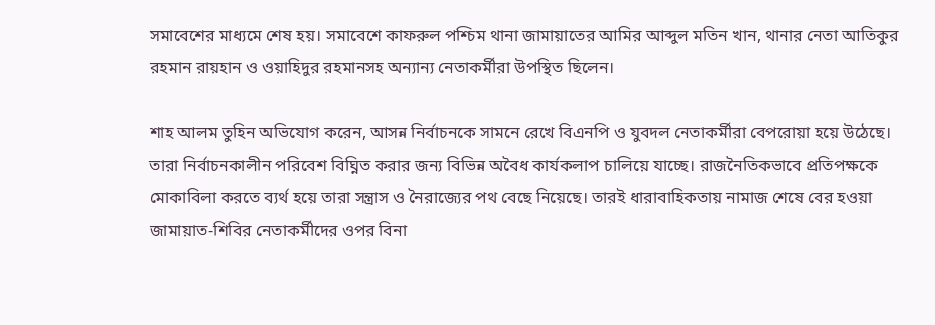সমাবেশের মাধ্যমে শেষ হয়। সমাবেশে কাফরুল পশ্চিম থানা জামায়াতের আমির আব্দুল মতিন খান, থানার নেতা আতিকুর রহমান রায়হান ও ওয়াহিদুর রহমানসহ অন্যান্য নেতাকর্মীরা উপস্থিত ছিলেন।

শাহ আলম তুহিন অভিযোগ করেন, আসন্ন নির্বাচনকে সামনে রেখে বিএনপি ও যুবদল নেতাকর্মীরা বেপরোয়া হয়ে উঠেছে। তারা নির্বাচনকালীন পরিবেশ বিঘ্নিত করার জন্য বিভিন্ন অবৈধ কার্যকলাপ চালিয়ে যাচ্ছে। রাজনৈতিকভাবে প্রতিপক্ষকে মোকাবিলা করতে ব্যর্থ হয়ে তারা সন্ত্রাস ও নৈরাজ্যের পথ বেছে নিয়েছে। তারই ধারাবাহিকতায় নামাজ শেষে বের হওয়া জামায়াত-শিবির নেতাকর্মীদের ওপর বিনা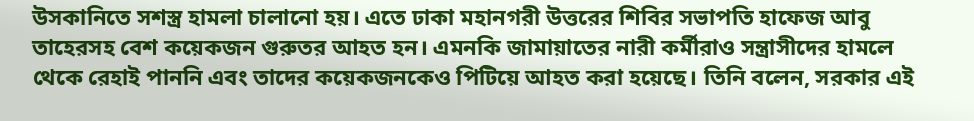উসকানিতে সশস্ত্র হামলা চালানো হয়। এতে ঢাকা মহানগরী উত্তরের শিবির সভাপতি হাফেজ আবু তাহেরসহ বেশ কয়েকজন গুরুতর আহত হন। এমনকি জামায়াতের নারী কর্মীরাও সন্ত্রাসীদের হামলে থেকে রেহাই পাননি এবং তাদের কয়েকজনকেও পিটিয়ে আহত করা হয়েছে। তিনি বলেন, সরকার এই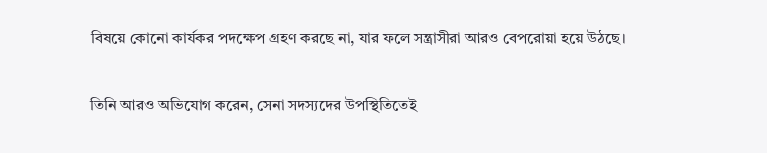বিষয়ে কোনো কার্যকর পদক্ষেপ গ্রহণ করছে না, যার ফলে সন্ত্রাসীরা আরও বেপরোয়া হয়ে উঠছে।

তিনি আরও অভিযোগ করেন, সেনা সদস্যদের উপস্থিতিতেই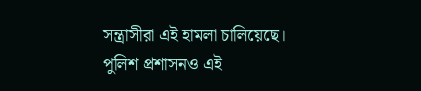সন্ত্রাসীরা এই হামলা চালিয়েছে। পুলিশ প্রশাসনও এই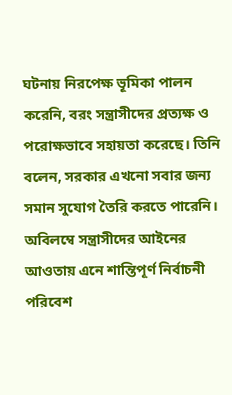ঘটনায় নিরপেক্ষ ভূমিকা পালন করেনি, বরং সন্ত্রাসীদের প্রত্যক্ষ ও পরোক্ষভাবে সহায়তা করেছে। তিনি বলেন, সরকার এখনো সবার জন্য সমান সুযোগ তৈরি করতে পারেনি। অবিলম্বে সন্ত্রাসীদের আইনের আওতায় এনে শান্তিপূর্ণ নির্বাচনী পরিবেশ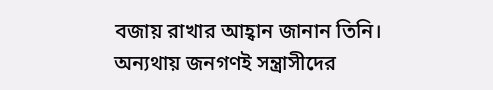বজায় রাখার আহ্বান জানান তিনি। অন্যথায় জনগণই সন্ত্রাসীদের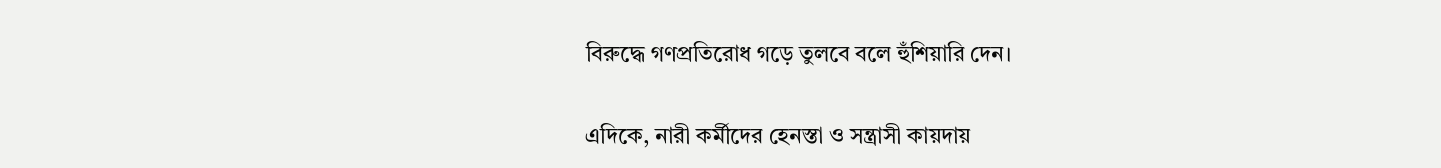বিরুদ্ধে গণপ্রতিরোধ গড়ে তুলবে বলে হুঁশিয়ারি দেন।

এদিকে, নারী কর্মীদের হেনস্তা ও সন্ত্রাসী কায়দায়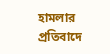হামলার প্রতিবাদে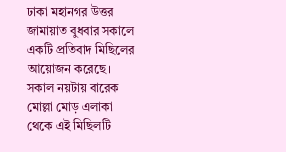ঢাকা মহানগর উত্তর জামায়াত বুধবার সকালে একটি প্রতিবাদ মিছিলের আয়োজন করেছে। সকাল নয়টায় বারেক মোল্লা মোড় এলাকা থেকে এই মিছিলটি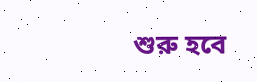শুরু হবে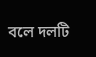বলে দলটি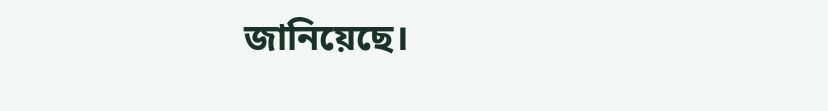জানিয়েছে।